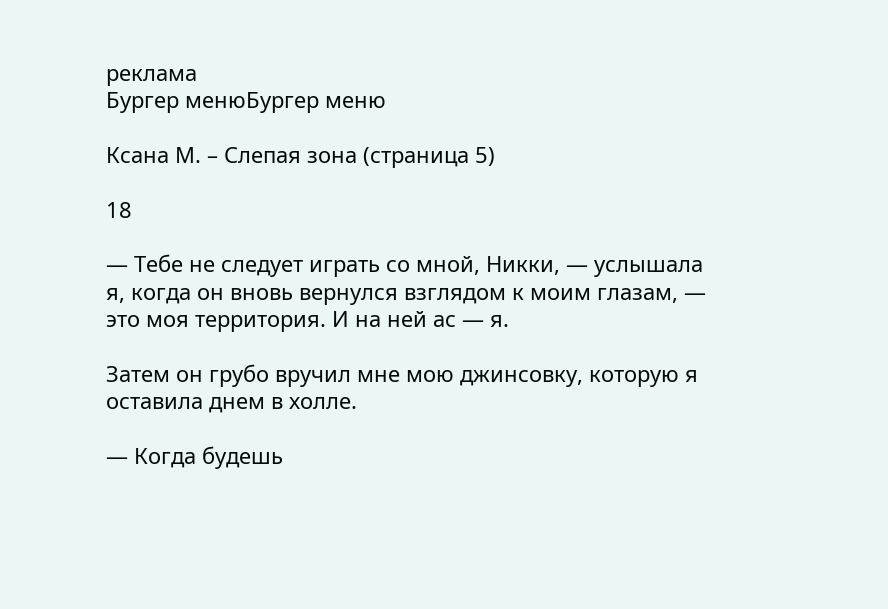реклама
Бургер менюБургер меню

Ксана М. – Слепая зона (страница 5)

18

— Тебе не следует играть со мной, Никки, ― услышала я, когда он вновь вернулся взглядом к моим глазам, ― это моя территория. И на ней ас ― я.

Затем он грубо вручил мне мою джинсовку, которую я оставила днем в холле.

— Когда будешь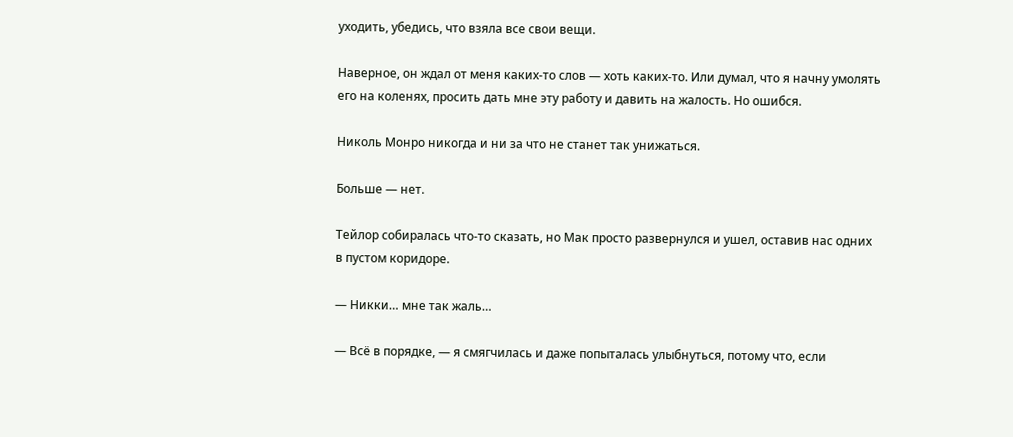уходить, убедись, что взяла все свои вещи.

Наверное, он ждал от меня каких-то слов ― хоть каких-то. Или думал, что я начну умолять его на коленях, просить дать мне эту работу и давить на жалость. Но ошибся.

Николь Монро никогда и ни за что не станет так унижаться.

Больше ― нет.

Тейлор собиралась что-то сказать, но Мак просто развернулся и ушел, оставив нас одних в пустом коридоре.

— Никки… мне так жаль…

— Всё в порядке, ― я смягчилась и даже попыталась улыбнуться, потому что, если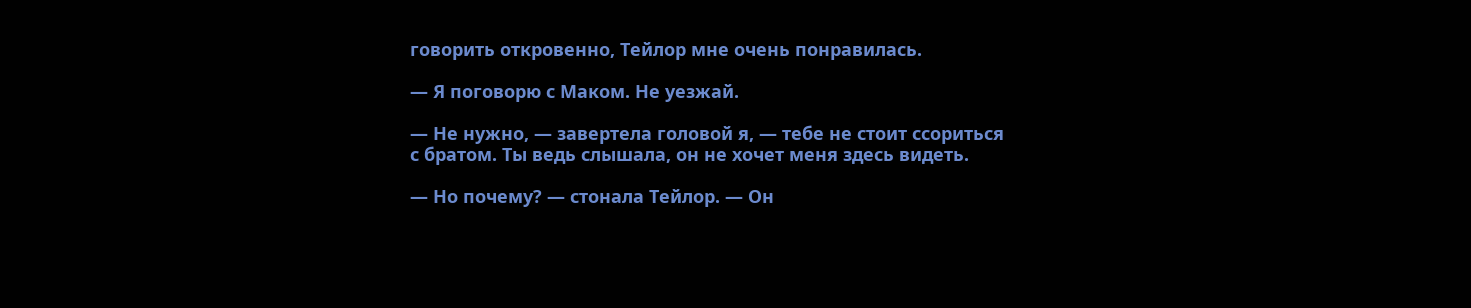говорить откровенно, Тейлор мне очень понравилась.

— Я поговорю с Маком. Не уезжай.

— Не нужно, ― завертела головой я, ― тебе не стоит ссориться с братом. Ты ведь слышала, он не хочет меня здесь видеть.

— Но почему? ― стонала Тейлор. ― Он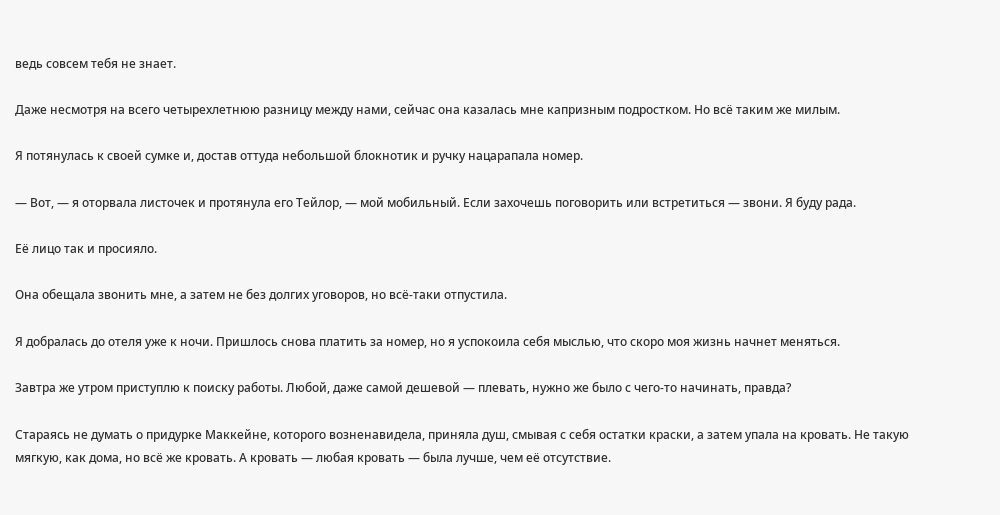ведь совсем тебя не знает.

Даже несмотря на всего четырехлетнюю разницу между нами, сейчас она казалась мне капризным подростком. Но всё таким же милым.

Я потянулась к своей сумке и, достав оттуда небольшой блокнотик и ручку нацарапала номер.

— Вот, ― я оторвала листочек и протянула его Тейлор, ― мой мобильный. Если захочешь поговорить или встретиться ― звони. Я буду рада.

Её лицо так и просияло.

Она обещала звонить мне, а затем не без долгих уговоров, но всё-таки отпустила.

Я добралась до отеля уже к ночи. Пришлось снова платить за номер, но я успокоила себя мыслью, что скоро моя жизнь начнет меняться.

Завтра же утром приступлю к поиску работы. Любой, даже самой дешевой ― плевать, нужно же было с чего-то начинать, правда?

Стараясь не думать о придурке Маккейне, которого возненавидела, приняла душ, смывая с себя остатки краски, а затем упала на кровать. Не такую мягкую, как дома, но всё же кровать. А кровать ― любая кровать ― была лучше, чем её отсутствие.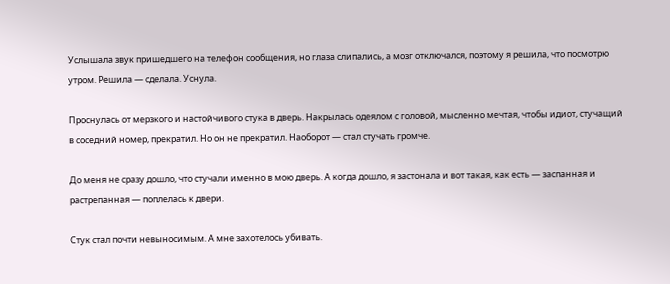Услышала звук пришедшего на телефон сообщения, но глаза слипались, а мозг отключался, поэтому я решила, что посмотрю утром. Решила ― сделала. Уснула.

Проснулась от мерзкого и настойчивого стука в дверь. Накрылась одеялом с головой, мысленно мечтая, чтобы идиот, стучащий в соседний номер, прекратил. Но он не прекратил. Наоборот ― стал стучать громче.

До меня не сразу дошло, что стучали именно в мою дверь. А когда дошло, я застонала и вот такая, как есть ― заспанная и растрепанная ― поплелась к двери.

Стук стал почти невыносимым. А мне захотелось убивать.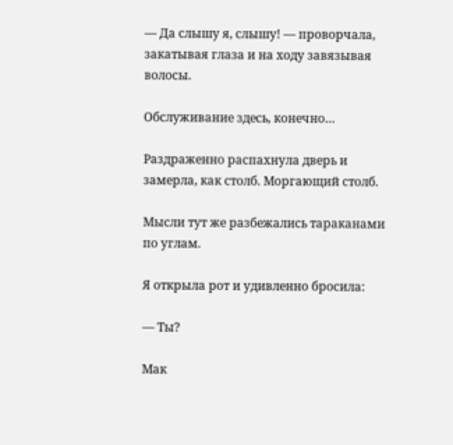— Да слышу я, слышу! ― проворчала, закатывая глаза и на ходу завязывая волосы.

Обслуживание здесь, конечно…

Раздраженно распахнула дверь и замерла, как столб. Моргающий столб.

Мысли тут же разбежались тараканами по углам.

Я открыла рот и удивленно бросила:

— Ты?

Мак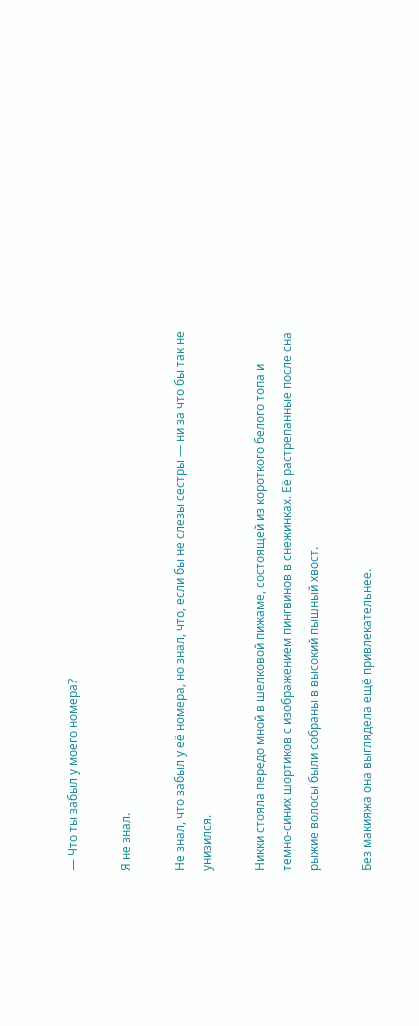— Что ты забыл у моего номера?

Я не знал.

Не знал, что забыл у её номера, но знал, что, если бы не слезы сестры ― ни за что бы так не унизился.

Никки стояла передо мной в шелковой пижаме, состоящей из короткого белого топа и темно-синих шортиков с изображением пингвинов в снежинках. Её растрепанные после сна рыжие волосы были собраны в высокий пышный хвост.

Без макияжа она выглядела ещё привлекательнее.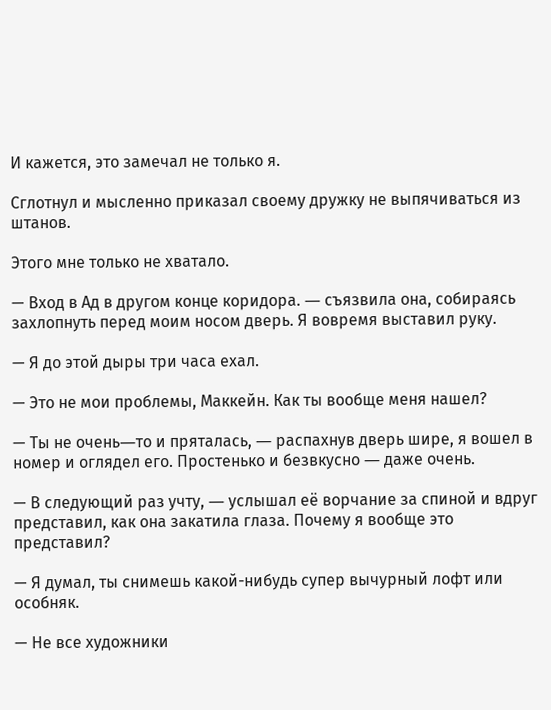И кажется, это замечал не только я.

Сглотнул и мысленно приказал своему дружку не выпячиваться из штанов.

Этого мне только не хватало.

— Вход в Ад в другом конце коридора. ― съязвила она, собираясь захлопнуть перед моим носом дверь. Я вовремя выставил руку.

— Я до этой дыры три часа ехал.

— Это не мои проблемы, Маккейн. Как ты вообще меня нашел?

— Ты не очень―то и пряталась, ― распахнув дверь шире, я вошел в номер и оглядел его. Простенько и безвкусно ― даже очень.

— В следующий раз учту, ― услышал её ворчание за спиной и вдруг представил, как она закатила глаза. Почему я вообще это представил?

— Я думал, ты снимешь какой-нибудь супер вычурный лофт или особняк.

— Не все художники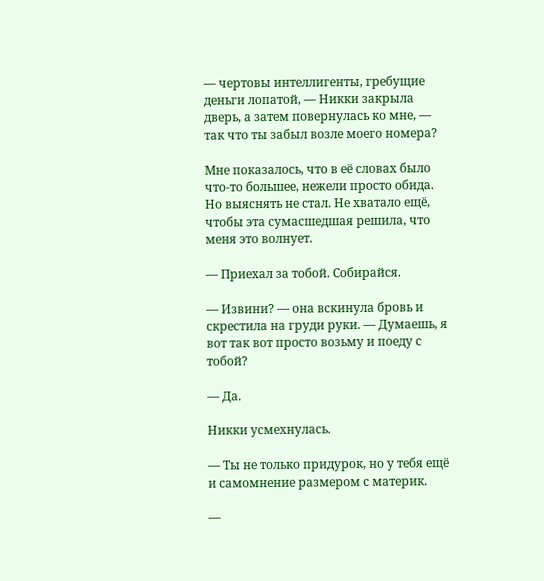― чертовы интеллигенты, гребущие деньги лопатой, ― Никки закрыла дверь, а затем повернулась ко мне, ― так что ты забыл возле моего номера?

Мне показалось, что в её словах было что-то большее, нежели просто обида. Но выяснять не стал. Не хватало ещё, чтобы эта сумасшедшая решила, что меня это волнует.

— Приехал за тобой. Собирайся.

— Извини? ― она вскинула бровь и скрестила на груди руки. ― Думаешь, я вот так вот просто возьму и поеду с тобой?

— Да.

Никки усмехнулась.

— Ты не только придурок, но у тебя ещё и самомнение размером с материк.

—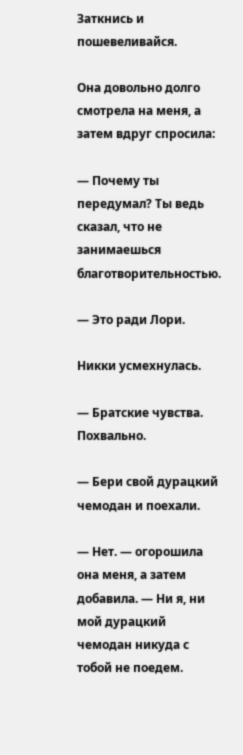Заткнись и пошевеливайся.

Она довольно долго смотрела на меня, а затем вдруг спросила:

— Почему ты передумал? Ты ведь сказал, что не занимаешься благотворительностью.

— Это ради Лори.

Никки усмехнулась.

— Братские чувства. Похвально.

— Бери свой дурацкий чемодан и поехали.

— Нет. ― огорошила она меня, а затем добавила. ― Ни я, ни мой дурацкий чемодан никуда с тобой не поедем.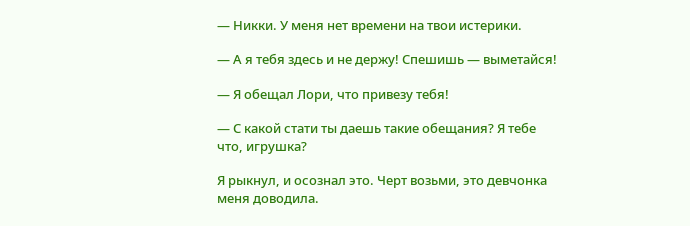— Никки. У меня нет времени на твои истерики.

— А я тебя здесь и не держу! Спешишь ― выметайся!

— Я обещал Лори, что привезу тебя!

— С какой стати ты даешь такие обещания? Я тебе что, игрушка?

Я рыкнул, и осознал это. Черт возьми, это девчонка меня доводила.